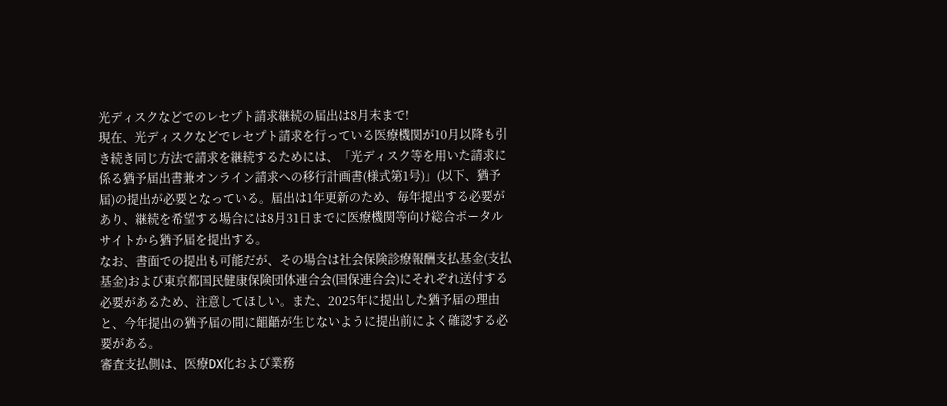光ディスクなどでのレセプト請求継続の届出は8月末まで!
現在、光ディスクなどでレセプト請求を行っている医療機関が10月以降も引き続き同じ方法で請求を継続するためには、「光ディスク等を用いた請求に係る猶予届出書兼オンライン請求への移行計画書(様式第1号)」(以下、猶予届)の提出が必要となっている。届出は1年更新のため、毎年提出する必要があり、継続を希望する場合には8月31日までに医療機関等向け総合ポータルサイトから猶予届を提出する。
なお、書面での提出も可能だが、その場合は社会保険診療報酬支払基金(支払基金)および東京都国民健康保険団体連合会(国保連合会)にそれぞれ送付する必要があるため、注意してほしい。また、2025年に提出した猶予届の理由と、今年提出の猶予届の間に齟齬が生じないように提出前によく確認する必要がある。
審査支払側は、医療DX化および業務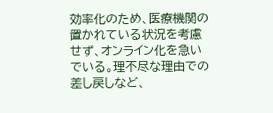効率化のため、医療機関の置かれている状況を考慮せず、オンライン化を急いでいる。理不尽な理由での差し戻しなど、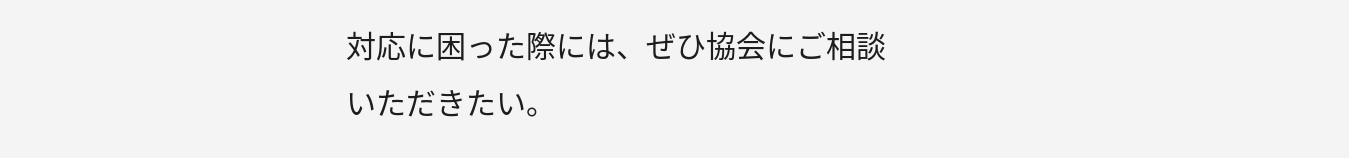対応に困った際には、ぜひ協会にご相談いただきたい。